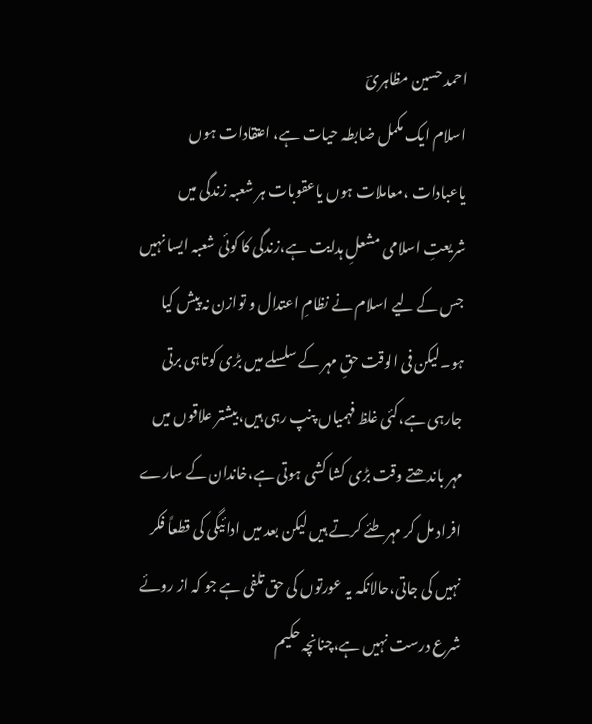احمد حسين مظاہریؔ
اسلام ایک مکمل ضابطہ حیات ہے، اعتقادات ہوں یاعبادات ،معاملات ہوں یاعقوبات ہر شعبہ زندگی میں شریعتِ اسلامی مشعلِ ہدایت ہے،زندگی کا کوئی شعبہ ایسا نہیں جس کے لیے اسلام نے نظامِ اعتدال و توازن نہ پیش کیا ہو۔لیکن فی الوقت حقِ مہر کے سلسلے میں بڑی کوتاہی برتی جارہی ہے،کئی غلظ فہمیاں پنپ رہی ہیں،بیشتر علاقوں میں مہر باندھتے وقت بڑی کشا کشی ہوتی ہے،خاندان کے سارے افراد مل کر مہر طئے کرتے ہیں لیکن بعد میں ادائیگی کی قطعاً فکر نہیں کی جاتی،حالانکہ یہ عورتوں کی حق تلفی ہے جو کہ از روئے شرع درست نہیں ہے،چنانچہ حکیم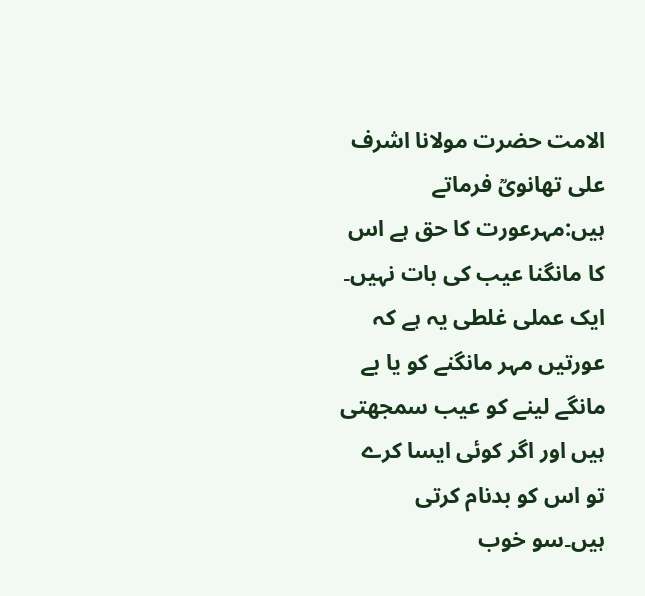الامت حضرت مولانا اشرف علی تھانویؒ فرماتے ہیں:مہرعورت کا حق ہے اس کا مانگنا عیب کی بات نہیں۔
ایک عملی غلطی یہ ہے کہ عورتیں مہر مانگنے کو یا بے مانگے لینے کو عیب سمجھتی ہیں اور اگر کوئی ایسا کرے تو اس کو بدنام کرتی ہیں۔سو خوب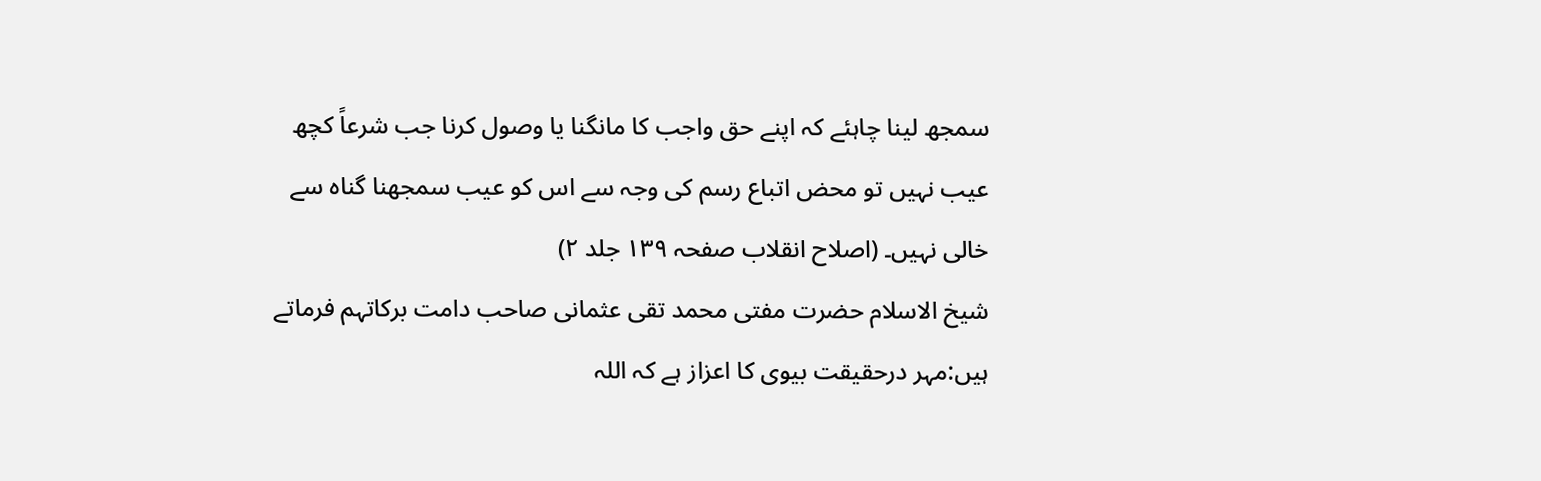سمجھ لینا چاہئے کہ اپنے حق واجب کا مانگنا یا وصول کرنا جب شرعاً کچھ عیب نہیں تو محض اتباع رسم کی وجہ سے اس کو عیب سمجھنا گناہ سے خالی نہیں۔ (اصلاح انقلاب صفحہ ۱۳۹ جلد ۲)
شیخ الاسلام حضرت مفتی محمد تقی عثمانی صاحب دامت برکاتہم فرماتے ہیں:مہر درحقیقت بیوی کا اعزاز ہے کہ اللہ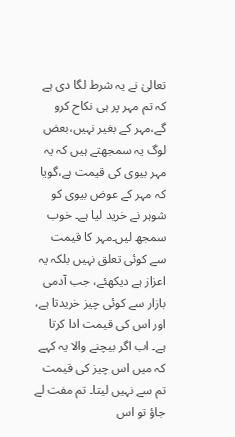تعالیٰ نے یہ شرط لگا دی ہے کہ تم مہر پر ہی نکاح کرو گے،مہر کے بغیر نہیں،بعض لوگ یہ سمجھتے ہیں کہ یہ مہر بیوی کی قیمت ہے،گویا کہ مہر کے عوض بیوی کو شوہر نے خرید لیا ہے۔ خوب سمجھ لیں۔مہر کا قیمت سے کوئی تعلق نہیں بلکہ یہ اعزاز ہے دیکھئے، جب آدمی بازار سے کوئی چیز خریدتا ہے، اور اس کی قیمت ادا کرتا ہے۔ اب اگر بیچنے والا یہ کہے کہ میں اس چیز کی قیمت تم سے نہیں لیتا۔ تم مفت لے جاؤ تو اس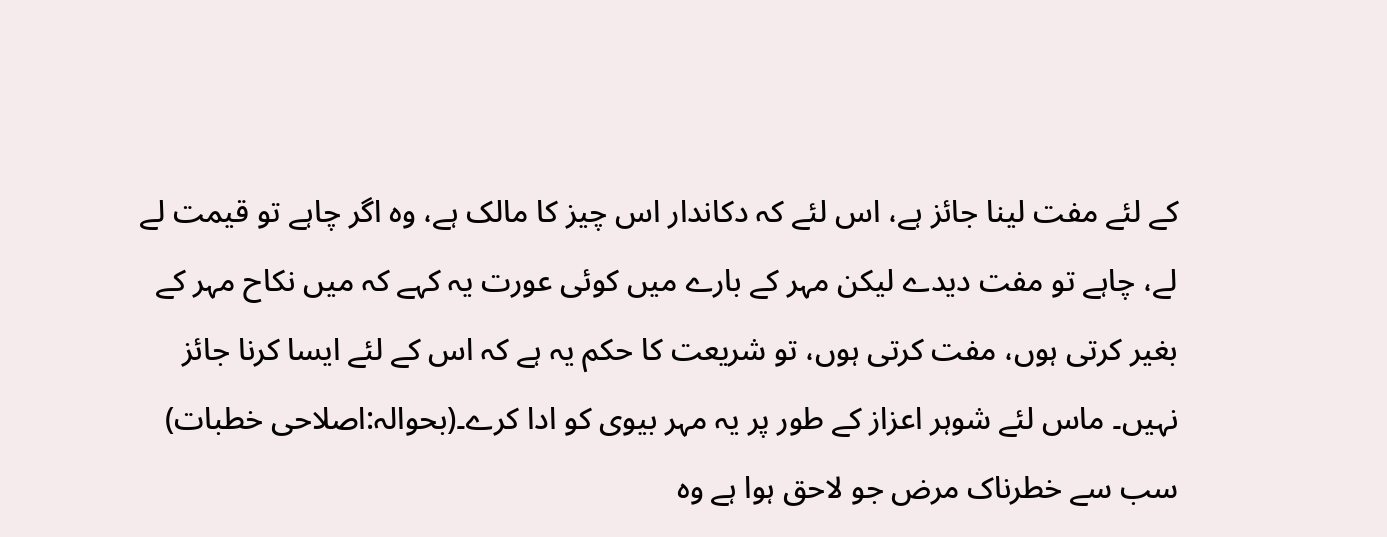کے لئے مفت لینا جائز ہے، اس لئے کہ دکاندار اس چیز کا مالک ہے، وہ اگر چاہے تو قیمت لے لے، چاہے تو مفت دیدے لیکن مہر کے بارے میں کوئی عورت یہ کہے کہ میں نکاح مہر کے بغیر کرتی ہوں، مفت کرتی ہوں، تو شریعت کا حکم یہ ہے کہ اس کے لئے ایسا کرنا جائز نہیں۔ ماس لئے شوہر اعزاز کے طور پر یہ مہر بیوی کو ادا کرے۔(بحوالہ:اصلاحی خطبات)
سب سے خطرناک مرض جو لاحق ہوا ہے وہ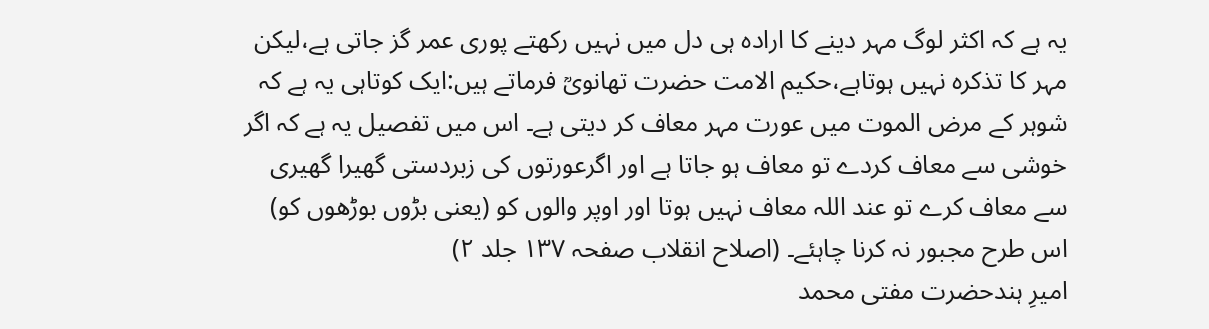یہ ہے کہ اکثر لوگ مہر دینے کا ارادہ ہی دل میں نہیں رکھتے پوری عمر گز جاتی ہے،لیکن مہر کا تذکرہ نہیں ہوتاہے،حکیم الامت حضرت تھانویؒ فرماتے ہیں:ایک کوتاہی یہ ہے کہ شوہر کے مرض الموت میں عورت مہر معاف کر دیتی ہے۔ اس میں تفصیل یہ ہے کہ اگر خوشی سے معاف کردے تو معاف ہو جاتا ہے اور اگرعورتوں کی زبردستی گھیرا گھیری سے معاف کرے تو عند اللہ معاف نہیں ہوتا اور اوپر والوں کو (یعنی بڑوں بوڑھوں کو) اس طرح مجبور نہ کرنا چاہئے۔ (اصلاح انقلاب صفحہ ۱۳۷ جلد ۲)
امیرِ ہندحضرت مفتی محمد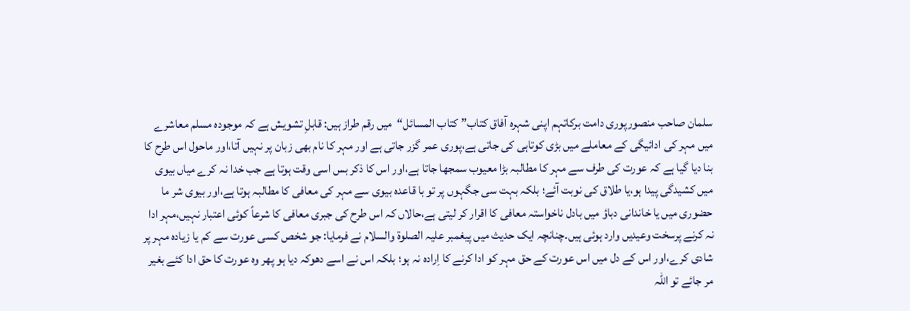سلمان صاحب منصورپوری دامت برکاتہم اپنی شہرہ آفاق کتاب” کتاب المسائل“میں رقم طراز ہیں: قابلِ تشویش ہے کہ موجودہ مسلم معاشرے میں مہر کی ادائیگی کے معاملے میں بڑی کوتاہی کی جاتی ہے،پوری عمر گزر جاتی ہے اور مہر کا نام بھی زبان پر نہیں آتا،اور ماحول اس طرح کا بنا دیا گیا ہے کہ عورت کی طرف سے مہر کا مطالبہ بڑا معیوب سمجھا جاتا ہے،اور اس کا ذکر بس اسی وقت ہوتا ہے جب خدا نہ کرے میاں بیوی میں کشیدگی پیدا ہو،یا طلاق کی نوبت آئے؛ بلکہ بہت سی جگہوں پر تو با قاعدہ بیوی سے مہر کی معافی کا مطالبہ ہوتا ہے،اور بیوی شر ما حضوری میں یا خاندانی دباؤ میں بادل ناخواستہ معافی کا اقرار کر لیتی ہے،حالاں کہ اس طرح کی جبری معافی کا شرعاً کوئی اعتبار نہیں،مہر ادا نہ کرنے پرسخت وعیدیں وارد ہوئی ہیں۔چنانچہ ایک حدیث میں پیغمبر علیہ الصلوۃ والسلام نے فرمایا: جو شخص کسی عورت سے کم یا زیادہ مہر پر شادی کرے،اور اس کے دل میں اس عورت کے حق مہر کو ادا کرنے کا اِرادہ نہ ہو؛ بلکہ اس نے اسے دھوکہ دیا ہو پھر وہ عورت کا حق ادا کئے بغیر مر جائے تو اللہ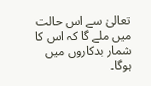تعالیٰ سے اس حالت میں ملے گا کہ اس کا شمار بدکاروں میں ہوگا۔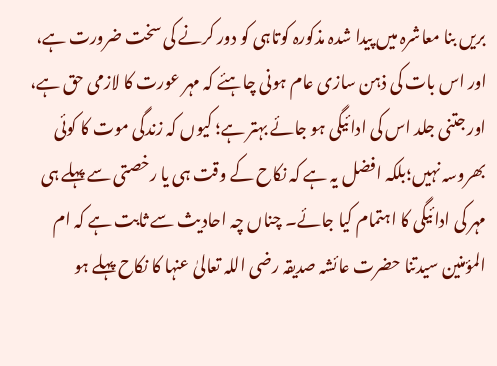بریں بنا معاشرہ میں پیدا شدہ مذکورہ کوتاہی کو دور کرنے کی سخت ضرورت ہے، اور اس بات کی ذہن سازی عام ہونی چاہئے کہ مہر عورت کا لازمی حق ہے، اور جتنی جلد اس کی ادائیگی ہو جائے بہتر ہے؛ کیوں کہ زندگی موت کا کوئی بھروسہ نہیں؛بلکہ افضل یہ ہے کہ نکاح کے وقت ہی یا رخصتی سے پہلے ہی مہر کی ادائیگی کا اہتمام کیا جائے۔ چناں چہ احادیث سے ثابت ہے کہ ام المؤمنین سیدتنا حضرت عائشہ صدیقہ رضی اللہ تعالیٰ عنہا کا نکاح پہلے ہو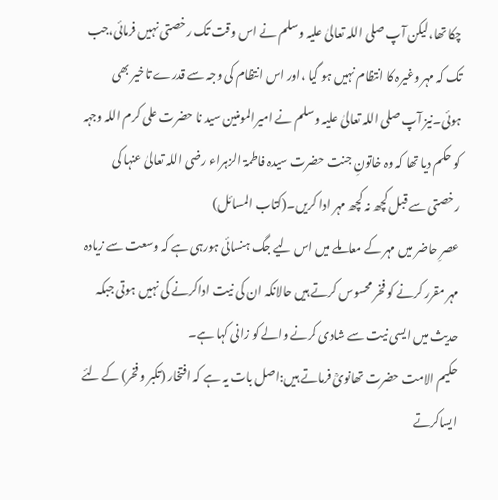چکا تھا،لیکن آپ صلی اللہ تعالیٰ علیہ وسلم نے اس وقت تک رخصتی نہیں فرمائی،جب تک کہ مہر وغیرہ کا انتظام نہیں ہو گیا ،اور اس انتظام کی وجہ سے قدرے تاخیر بھی ہوئی۔نیز آپ صلی اللہ تعالیٰ علیہ وسلم نے امیرالمومنین سید نا حضرت علی کرم اللہ وجہہ کو حکم دیا تھا کہ وہ خاتونِ جنت حضرت سیدہ فاطمۃ الزہراء رضی اللہ تعالیٰ عنہا کی رخصتی سے قبل کچھ نہ کچھ مہر ادا کریں۔(کتاب المسائل)
عصرِ حاضر میں مہر کے معاملے میں اس لیے جگ ہنسائی ہورہی ہے کہ وسعت سے زیادہ مہر مقرر کرنے کو فخر محسوس کرتے ہیں حالانکہ ان کی نیت اداکرنے کی نہیں ہوتی جبکہ حدیث میں ایسی نیت سے شادی کرنے والے کو زانی کہا ہے۔
حکیم الامت حضرت تھانویؒ فرماتے ہیں:اصل بات یہ ہے کہ افتخار (تکبر و فخر) کے لئے ایساکرتے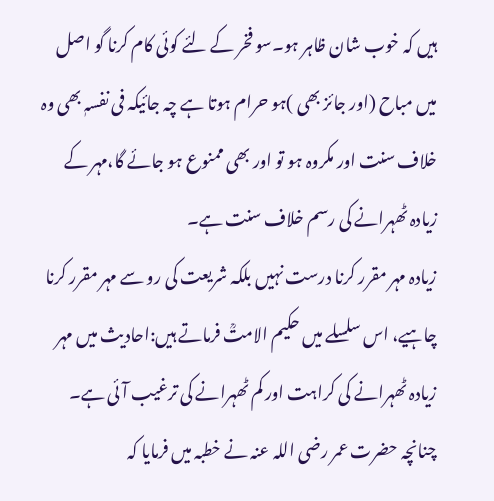ہیں کہ خوب شان ظاہر ہو۔سو فخر کے لئے کوئی کام کرنا گو اصل میں مباح (اور جائز بھی )ہو حرام ہوتا ہے چہ جائیکہ فی نفسہٖ بھی وہ خلاف سنت اور مکروہ ہو تو اور بھی ممنوع ہو جائے گا،مہر کے زیادہ ٹھہرانے کی رسم خلاف سنت ہے۔
زیادہ مہر مقرر کرنا درست نہیں بلکہ شریعت کی رو سے مہر مقرر کرنا چاہیے، اس سلسلے میں حکیم الامتؒ فرماتے ہیں:احادیث میں مہر زیادہ ٹھہرانے کی کراہت اور کم ٹھہرانے کی ترغیب آئی ہے۔
چنانچہ حضرت عمر رضی اللہ عنہ نے خطبہ میں فرمایا کہ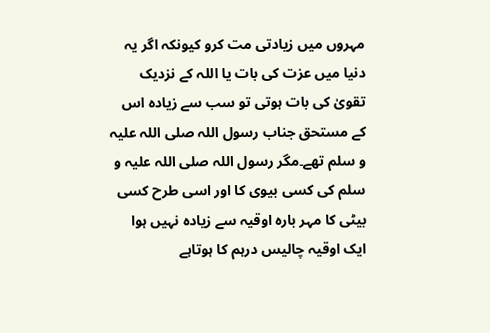مہروں میں زیادتی مت کرو کیونکہ اگر یہ دنیا میں عزت کی بات یا اللہ کے نزدیک تقویٰ کی بات ہوتی تو سب سے زیادہ اس کے مستحق جناب رسول اللہ صلی اللہ علیہ و سلم تھے۔مگر رسول اللہ صلی اللہ علیہ و سلم کی کسی بیوی کا اور اسی طرح کسی بیٹی کا مہر بارہ اوقیہ سے زیادہ نہیں ہوا ایک اوقیہ چالیس درہم کا ہوتاہے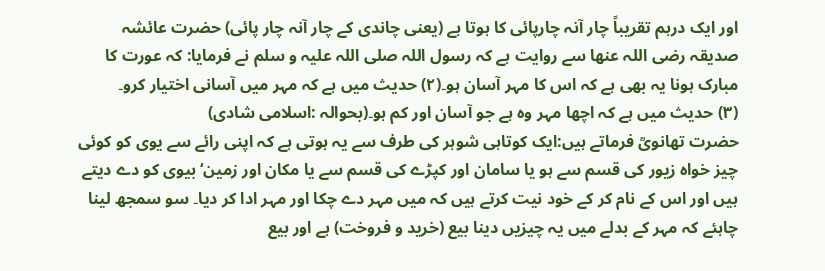اور ایک درہم تقریباً چار آنہ چارپائی کا ہوتا ہے (یعنی چاندی کے چار آنہ چار پائی) حضرت عائشہ صدیقہ رضی اللہ عنھا سے روایت ہے کہ رسول اللہ صلی اللہ علیہ و سلم نے فرمایا: کہ عورت کا مبارک ہونا یہ بھی ہے کہ اس کا مہر آسان ہو۔(٢) حدیث میں ہے کہ مہر میں آسانی اختیار کرو۔
(٣) حدیث میں ہے کہ اچھا مہر وہ ہے جو آسان اور کم ہو۔(بحوالہ :اسلامی شادی)
حضرت تھانویؒ فرماتے ہیں:ایک کوتاہی شوہر کی طرف سے یہ ہوتی ہے کہ اپنی رائے سے یوی کو کوئی چیز خواہ زیور کی قسم سے ہو یا سامان اور کپڑے کی قسم سے یا مکان اور زمین‘ بیوی کو دے دیتے ہیں اور اس کے نام کر کے خود نیت کرتے ہیں کہ میں مہر دے چکا اور مہر ادا کر دیا۔ سو سمجھ لینا چاہئے کہ مہر کے بدلے میں یہ چیزیں دینا بیع (خرید و فروخت) ہے اور بیع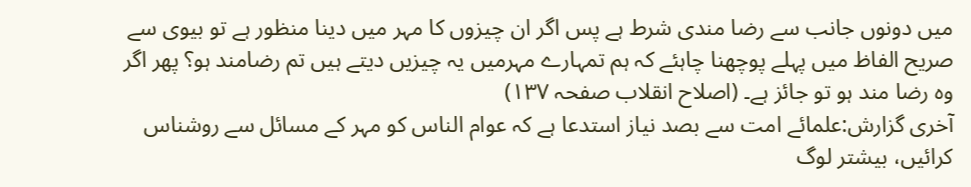میں دونوں جانب سے رضا مندی شرط ہے پس اگر ان چیزوں کا مہر میں دینا منظور ہے تو بیوی سے صریح الفاظ میں پہلے پوچھنا چاہئے کہ ہم تمہارے مہرمیں یہ چیزیں دیتے ہیں تم رضامند ہو؟ پھر اگر وہ رضا مند ہو تو جائز ہے۔ (اصلاح انقلاب صفحہ ۱۳۷)
آخری گزارش:علمائے امت سے بصد نیاز استدعا ہے کہ عوام الناس کو مہر کے مسائل سے روشناس کرائیں، بیشتر لوگ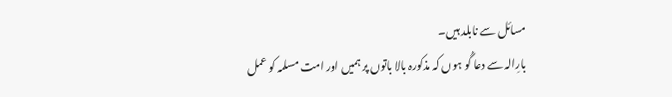مسائل سے نابلد ہیں۔
بارِالہ سے دعا گُو ہوں کہ مذکورہ بالا باتوں پر ہمیں اور امت مسلمہ کو عمل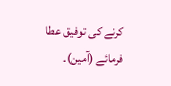کرنے کی توفیق عطا فرمائے (آمین)۔